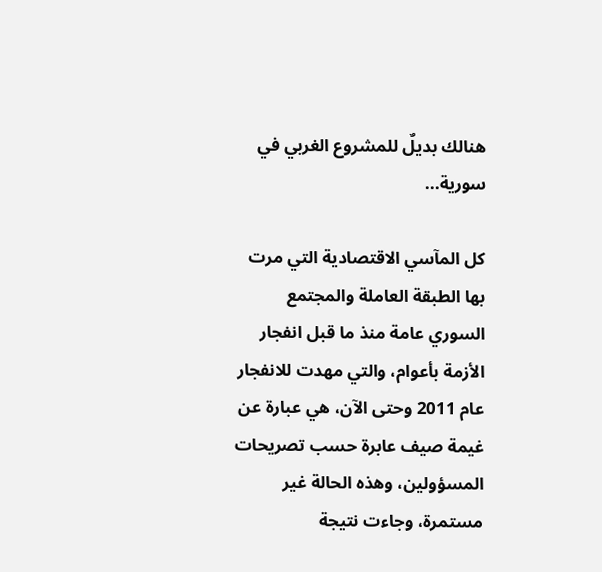هنالك بديلٌ للمشروع الغربي في سورية...

كل المآسي الاقتصادية التي مرت بها الطبقة العاملة والمجتمع السوري عامة منذ ما قبل انفجار الأزمة بأعوام، والتي مهدت للانفجار عام 2011 وحتى الآن، هي عبارة عن غيمة صيف عابرة حسب تصريحات المسؤولين، وهذه الحالة غير مستمرة، وجاءت نتيجة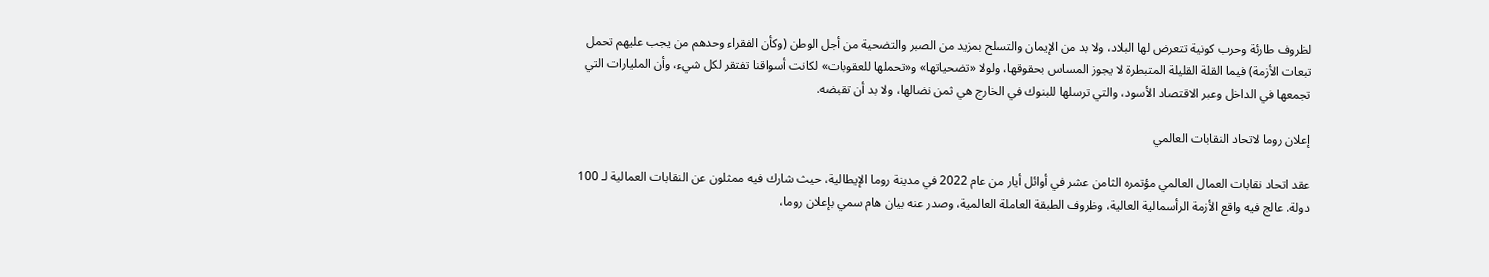لظروف طارئة وحرب كونية تتعرض لها البلاد، ولا بد من الإيمان والتسلح بمزيد من الصبر والتضحية من أجل الوطن (وكأن الفقراء وحدهم من يجب عليهم تحمل تبعات الأزمة) فيما القلة القليلة المتبطرة لا يجوز المساس بحقوقها، ولولا «تضحياتها» و«تحملها للعقوبات» لكانت أسواقنا تفتقر لكل شيء، وأن المليارات التي تجمعها في الداخل وعبر الاقتصاد الأسود، والتي ترسلها للبنوك في الخارج هي ثمن نضالها، ولا بد أن تقبضه.

إعلان روما لاتحاد النقابات العالمي

عقد اتحاد نقابات العمال العالمي مؤتمره الثامن عشر في أوائل أيار من عام 2022 في مدينة روما الإيطالية، حيث شارك فيه ممثلون عن النقابات العمالية لـ 100 دولة. عالج فيه واقع الأزمة الرأسمالية العالية، وظروف الطبقة العاملة العالمية، وصدر عنه بيان هام سمي بإعلان روما،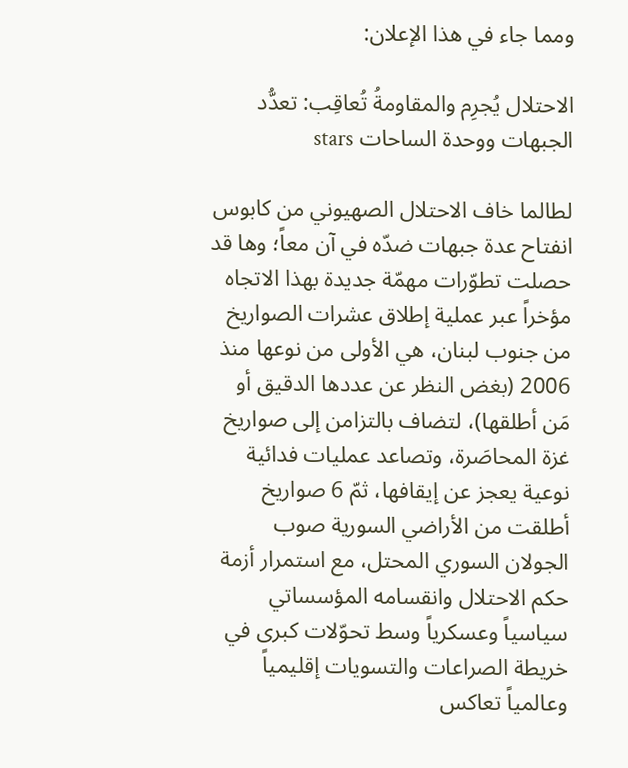ومما جاء في هذا الإعلان:

الاحتلال يُجرِم والمقاومةُ تُعاقِب: تعدُّد الجبهات ووحدة الساحات stars

لطالما خاف الاحتلال الصهيوني من كابوس انفتاح عدة جبهات ضدّه في آن معاً؛ وها قد حصلت تطوّرات مهمّة جديدة بهذا الاتجاه مؤخراً عبر عملية إطلاق عشرات الصواريخ من جنوب لبنان، هي الأولى من نوعها منذ 2006 (بغض النظر عن عددها الدقيق أو مَن أطلقها)، لتضاف بالتزامن إلى صواريخ غزة المحاصَرة، وتصاعد عمليات فدائية نوعية يعجز عن إيقافها، ثمّ 6 صواريخ أطلقت من الأراضي السورية صوب الجولان السوري المحتل، مع استمرار أزمة حكم الاحتلال وانقسامه المؤسساتي سياسياً وعسكرياً وسط تحوّلات كبرى في خريطة الصراعات والتسويات إقليمياً وعالمياً تعاكس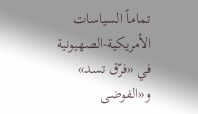تماماً السياسات الأمريكية-الصهيونية في «فرّق تسد» و«الفوضى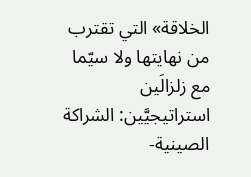الخلاقة» التي تقترب من نهايتها ولا سيّما مع زلزالَين استراتيجيَّين: الشراكة الصينية-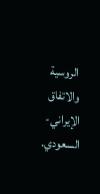الروسية والاتفاق الإيراني-السعودي.